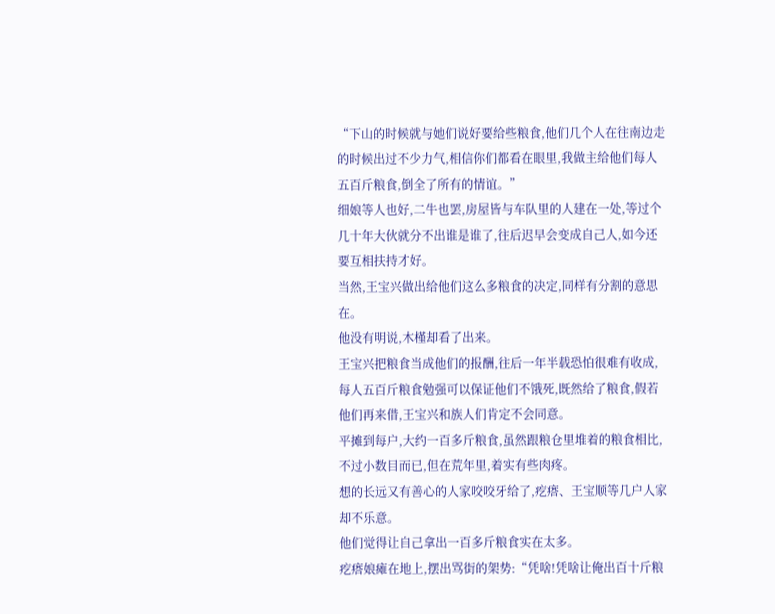“下山的时候就与她们说好要给些粮食,他们几个人在往南边走的时候出过不少力气,相信你们都看在眼里,我做主给他们每人五百斤粮食,倒全了所有的情谊。”
细娘等人也好,二牛也罢,房屋皆与车队里的人建在一处,等过个几十年大伙就分不出谁是谁了,往后迟早会变成自己人,如今还要互相扶持才好。
当然,王宝兴做出给他们这么多粮食的决定,同样有分割的意思在。
他没有明说,木槿却看了出来。
王宝兴把粮食当成他们的报酬,往后一年半载恐怕很难有收成,每人五百斤粮食勉强可以保证他们不饿死,既然给了粮食,假若他们再来借,王宝兴和族人们肯定不会同意。
平摊到每户,大约一百多斤粮食,虽然跟粮仓里堆着的粮食相比,不过小数目而已,但在荒年里,着实有些肉疼。
想的长远又有善心的人家咬咬牙给了,疙瘩、王宝顺等几户人家却不乐意。
他们觉得让自己拿出一百多斤粮食实在太多。
疙瘩娘瘫在地上,摆出骂街的架势:“凭啥!凭啥让俺出百十斤粮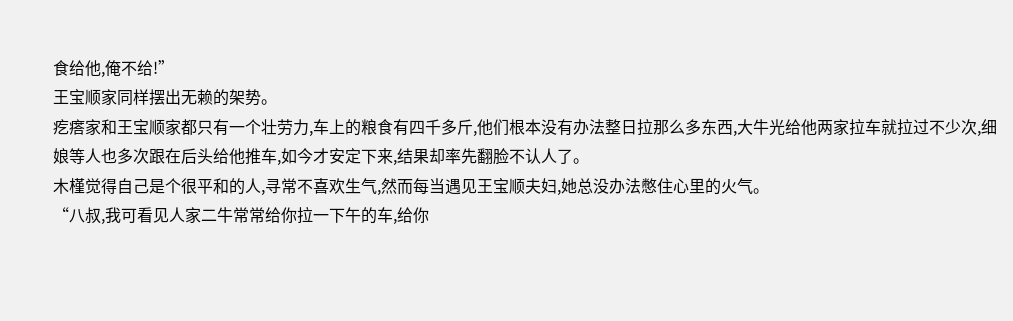食给他,俺不给!”
王宝顺家同样摆出无赖的架势。
疙瘩家和王宝顺家都只有一个壮劳力,车上的粮食有四千多斤,他们根本没有办法整日拉那么多东西,大牛光给他两家拉车就拉过不少次,细娘等人也多次跟在后头给他推车,如今才安定下来,结果却率先翻脸不认人了。
木槿觉得自己是个很平和的人,寻常不喜欢生气,然而每当遇见王宝顺夫妇,她总没办法憋住心里的火气。
“八叔,我可看见人家二牛常常给你拉一下午的车,给你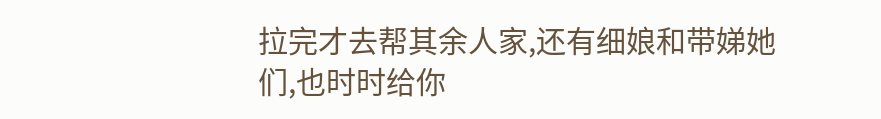拉完才去帮其余人家,还有细娘和带娣她们,也时时给你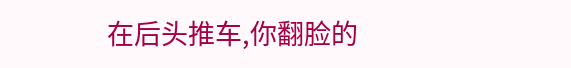在后头推车,你翻脸的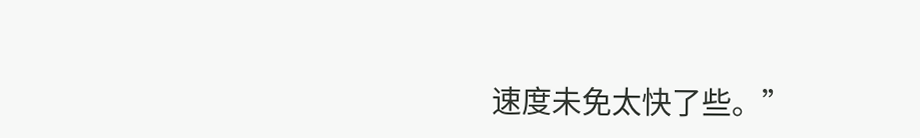速度未免太快了些。”